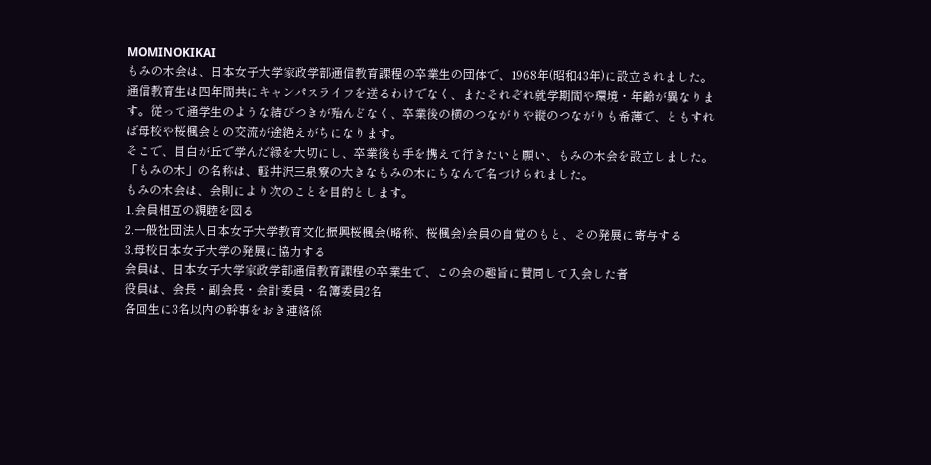MOMINOKIKAI
もみの木会は、日本女子大学家政学部通信教育課程の卒業生の団体で、1968年(昭和43年)に設立されました。
通信教育生は四年間共にキャンパスライフを送るわけでなく、またそれぞれ就学期間や環境・年齢が異なります。従って通学生のような結びつきが殆んどなく、卒業後の横のつながりや縦のつながりも希薄で、ともすれば母校や桜楓会との交流が途絶えがちになります。
そこで、目白が丘で学んだ縁を大切にし、卒業後も手を携えて行きたいと願い、もみの木会を設立しました。
「もみの木」の名称は、軽井沢三泉寮の大きなもみの木にちなんで名づけられました。
もみの木会は、会則により次のことを目的とします。
1.会員相互の親睦を図る
2.一般社団法人日本女子大学教育文化振興桜楓会(略称、桜楓会)会員の自覚のもと、その発展に寄与する
3.母校日本女子大学の発展に協力する
会員は、日本女子大学家政学部通信教育課程の卒業生で、この会の趣旨に賛同して入会した者
役員は、会長・副会長・会計委員・名簿委員2名
各回生に3名以内の幹事をおき連絡係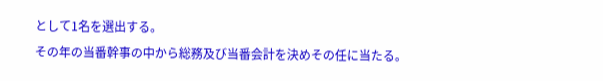として1名を選出する。
その年の当番幹事の中から総務及び当番会計を決めその任に当たる。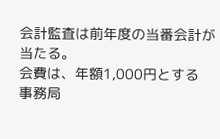会計監査は前年度の当番会計が当たる。
会費は、年額1,000円とする
事務局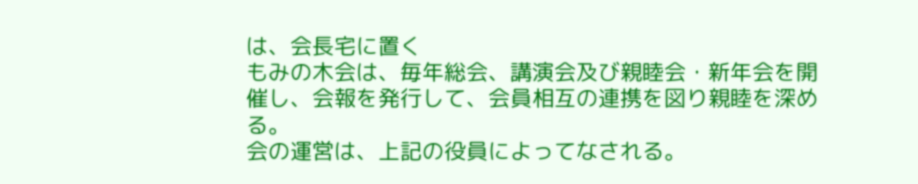は、会長宅に置く
もみの木会は、毎年総会、講演会及び親睦会・新年会を開催し、会報を発行して、会員相互の連携を図り親睦を深める。
会の運営は、上記の役員によってなされる。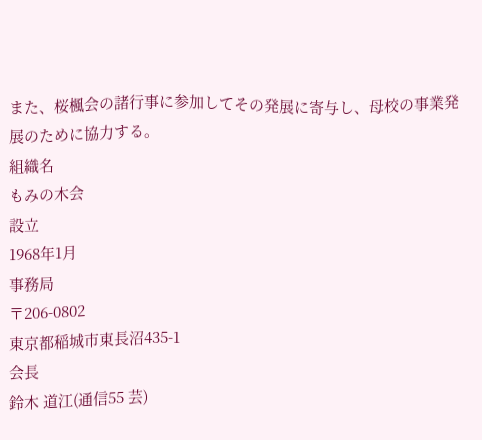また、桜楓会の諸行事に参加してその発展に寄与し、母校の事業発展のために協力する。
組織名
もみの木会
設立
1968年1月
事務局
〒206-0802
東京都稲城市東長沼435-1
会長
鈴木 道江(通信55 芸)